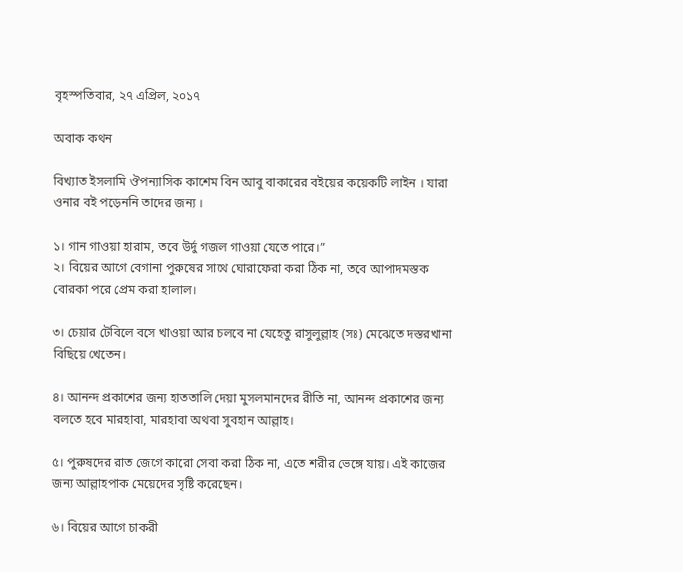বৃহস্পতিবার, ২৭ এপ্রিল, ২০১৭

অবাক কথন

বিখ্যাত ইসলামি ঔপন্যাসিক কাশেম বিন আবু বাকারের বইয়ের কয়েকটি লাইন । যারা ওনার বই পড়েননি তাদের জন্য ।

১। গান গাওয়া হারাম, তবে উর্দু গজল গাওয়া যেতে পারে।”
২। বিয়ের আগে বেগানা পুরুষের সাথে ঘোরাফেরা করা ঠিক না, তবে আপাদমস্তক বোরকা পরে প্রেম করা হালাল।

৩। চেয়ার টেবিলে বসে খাওয়া আর চলবে না যেহেতু রাসুলুল্লাহ (সঃ) মেঝেতে দস্তরখানা বিছিয়ে খেতেন।

৪। আনন্দ প্রকাশের জন্য হাততালি দেয়া মুসলমানদের রীতি না, আনন্দ প্রকাশের জন্য বলতে হবে মারহাবা, মারহাবা অথবা সুবহান আল্লাহ।

৫। পুরুষদের রাত জেগে কারো সেবা করা ঠিক না, এতে শরীর ভেঙ্গে যায়। এই কাজের জন্য আল্লাহপাক মেয়েদের সৃষ্টি করেছেন।

৬। বিয়ের আগে চাকরী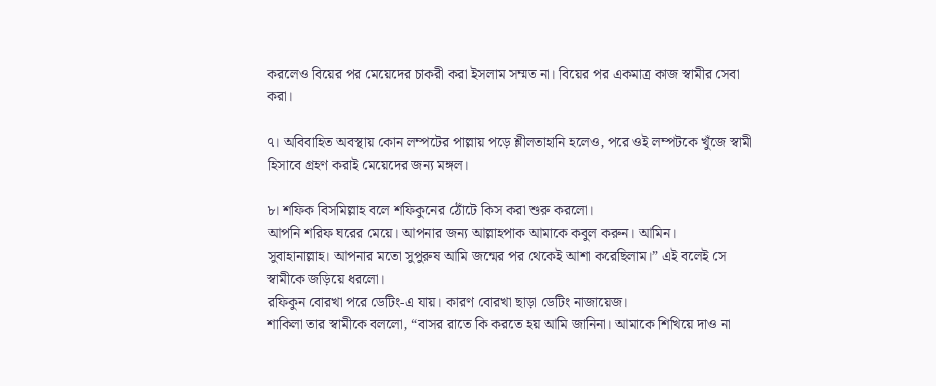করলেও বিয়ের পর মেয়েদের চাকরী করা ইসলাম সম্মত না। বিয়ের পর একমাত্র কাজ স্বামীর সেবা করা।

৭। অবিবাহিত অবস্থায় কোন লম্পটের পাল্লায় পড়ে শ্লীলতাহানি হলেও, পরে ওই লম্পটকে খুঁজে স্বামী হিসাবে গ্রহণ করাই মেয়েদের জন্য মঙ্গল।

৮। শফিক বিসমিল্লাহ বলে শফিকুনের ঠোঁটে কিস করা শুরু করলো।
আপনি শরিফ ঘরের মেয়ে। আপনার জন্য আল্লাহপাক আমাকে কবুল করুন। আমিন।
সুবাহানাল্লাহ। আপনার মতো সুপুরুষ আমি জন্মের পর থেকেই আশা করেছিলাম।” এই বলেই সে স্বামীকে জড়িয়ে ধরলো।
রফিকুন বোরখা পরে ডেটিং-এ যায়। কারণ বোরখা ছাড়া ডেটিং নাজায়েজ।
শাকিলা তার স্বামীকে বললো, “বাসর রাতে কি করতে হয় আমি জানিনা। আমাকে শিখিয়ে দাও না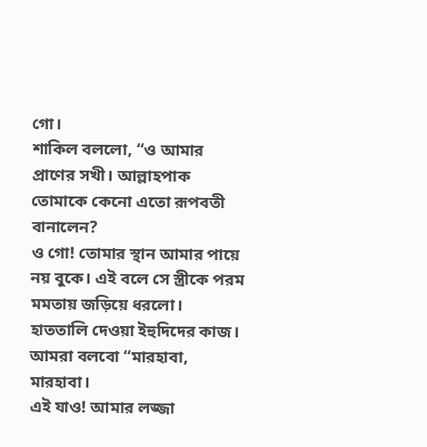গো।
শাকিল বললো, “ও আমার প্রাণের সখী। আল্লাহপাক তোমাকে কেনো এতো রূপবতী বানালেন?
ও গো! তোমার স্থান আমার পায়ে নয় বুকে। এই বলে সে স্ত্রীকে পরম মমতায় জড়িয়ে ধরলো।
হাততালি দেওয়া ইহুদিদের কাজ। আমরা বলবো “মারহাবা, মারহাবা।
এই যাও! আমার লজ্জা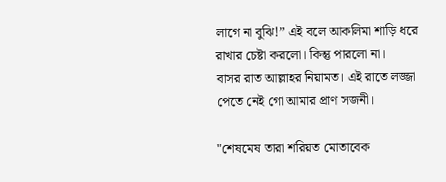লাগে না বুঝি!” এই বলে আকলিমা শাড়ি ধরে রাখার চেষ্টা করলো। কিন্তু পারলো না।
বাসর রাত আল্লাহর নিয়ামত। এই রাতে লজ্জা পেতে নেই গো আমার প্রাণ সজনী।

"শেষমেষ তারা শরিয়ত মোতাবেক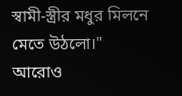স্বামী-স্ত্রীর মধুর মিলনে মেতে উঠলো।"
আরোও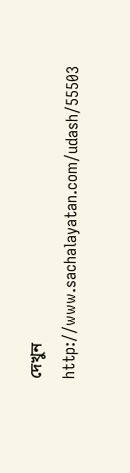দেখুন
http://www.sachalayatan.com/udash/55503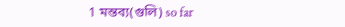1 মন্তব্য(গুলি) so far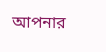আপনার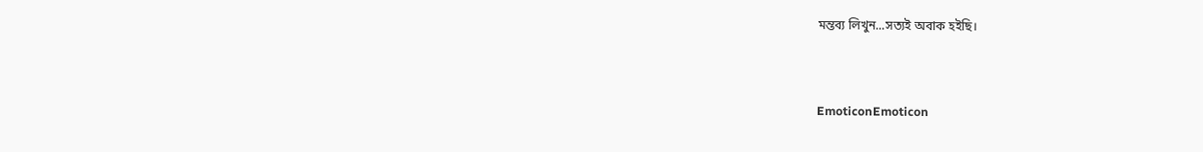মন্তব্য লিখুন...সত্যই অবাক হইছি।


EmoticonEmoticon